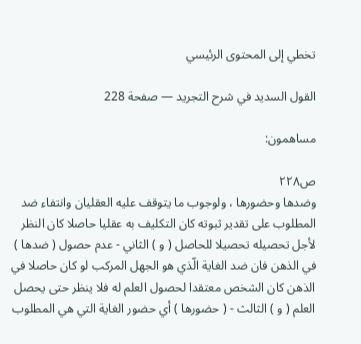تخطي إلى المحتوى الرئيسي

القول السديد في شرح التجريد — صفحة 228

مساهمون:

ص٢٢٨
وضدها وحضورها ، ولوجوب ما يتوقف عليه العقليان وانتفاء ضد المطلوب على تقدير ثبوته كان التكليف به عقليا حاصلا كان النظر لأجل تحصيله تحصيلا للحاصل ( و ) الثاني - عدم حصول ( ضدها ) في الذهن فان ضد الغاية الّذي هو الجهل المركب لو كان حاصلا في الذهن كان الشخص معتقدا لحصول العلم له فلا ينظر حتى يحصل العلم ( و ) الثالث - ( حضورها ) أي حضور الغاية التي هي المطلوب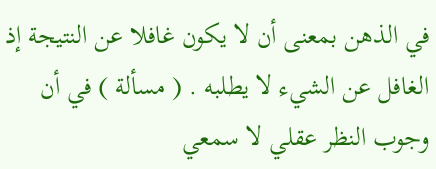في الذهن بمعنى أن لا يكون غافلا عن النتيجة إذ الغافل عن الشيء لا يطلبه . ( مسألة ) في أن وجوب النظر عقلي لا سمعي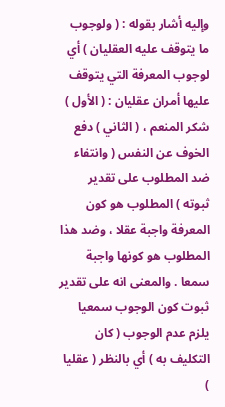وإليه أشار بقوله : ( ولوجوب ما يتوقف عليه العقليان ) أي لوجوب المعرفة التي يتوقف عليها أمران عقليان : ( الأول ) شكر المنعم ، ( الثاني ) دفع الخوف عن النفس ( وانتفاء ضد المطلوب على تقدير ثبوته ) المطلوب هو كون المعرفة واجبة عقلا ، وضد هذا المطلوب هو كونها واجبة سمعا . والمعنى انه على تقدير ثبوت كون الوجوب سمعيا يلزم عدم الوجوب ( كان التكليف به ) أي بالنظر ( عقليا )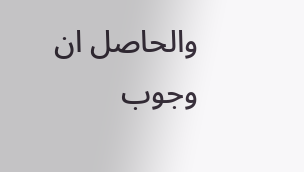والحاصل ان وجوب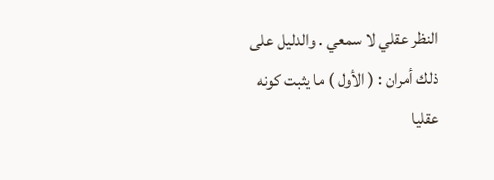النظر عقلي لا سمعي . والدليل على ذلك أمران : ( الأول ) ما يثبت كونه عقليا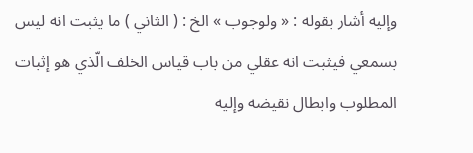وإليه أشار بقوله : « ولوجوب » الخ : ( الثاني ) ما يثبت انه ليس بسمعي فيثبت انه عقلي من باب قياس الخلف الّذي هو إثبات المطلوب وابطال نقيضه وإليه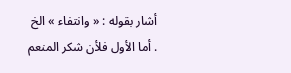أشار بقوله : « وانتفاء » الخ . أما الأول فلأن شكر المنعم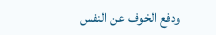ودفع الخوف عن النفس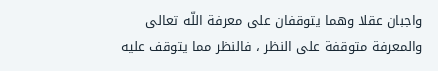واجبان عقلا وهما يتوقفان على معرفة اللّه تعالى والمعرفة متوقفة على النظر ، فالنظر مما يتوقف عليه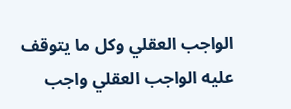الواجب العقلي وكل ما يتوقف عليه الواجب العقلي واجب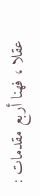عقلا ، فهنا أربع مقدمات :